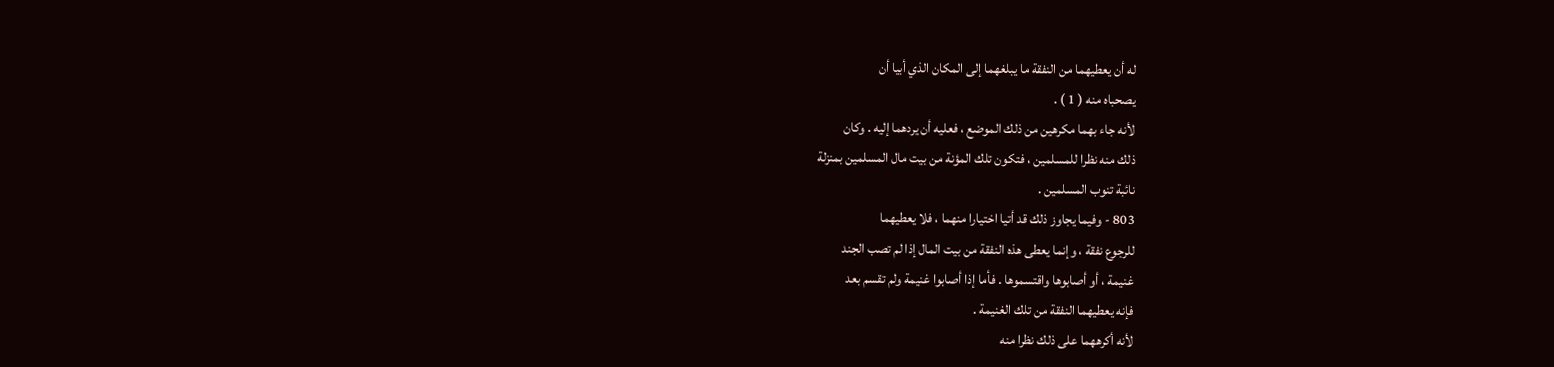له أن يعطيهما من النفقة ما يبلغهما إلى المكان الذي أبيا أن
يصحباه منه ( 1 ) .
لأنه جاء بهما مكرهين من ذلك الموضع ، فعليه أن يردهما إليه . وكان
ذلك منه نظرا للمسلمين ، فتكون تلك المؤنة من بيت مال المسلمين بمنزلة
نائبة تنوب المسلمين .
803 - وفيما يجاوز ذلك قد أتيا اختيارا منهما ، فلا يعطيهما
للرجوع نفقة ، وإنما يعطى هذه النفقة من بيت المال إذا لم تصب الجند
غنيمة ، أو أصابوها واقتسموها . فأما إذا أصابوا غنيمة ولم تقسم بعد
فإنه يعطيهما النفقة من تلك الغنيمة .
لأنه أكرههما على ذلك نظرا منه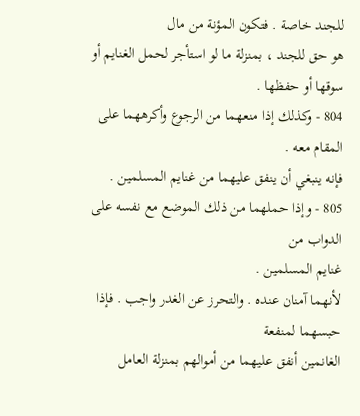للجند خاصة . فتكون المؤنة من مال
هو حق للجند ، بمنزلة ما لو استأجر لحمل الغنايم أو سوقها أو حفظها .
804 - وكذلك إذا منعهما من الرجوع وأكرههما على
المقام معه .
فإنه ينبغي أن ينفق عليهما من غنايم المسلمين .
805 - وإذا حملهما من ذلك الموضع مع نفسه على الدواب من
غنايم المسلمين .
لأنهما آمنان عنده . والتحرز عن الغدر واجب . فإذا حبسهما لمنفعة
الغانمين أنفق عليهما من أموالهم بمنزلة العامل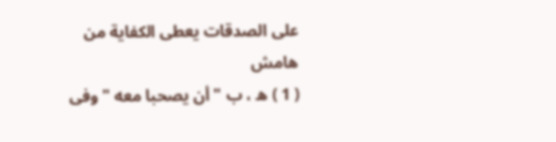على الصدقات يعطى الكفاية من
هامش
( 1 ) ه ، ب " أن يصحبا معه " وفى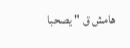هامش ق " يصحبا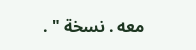معه . نسخة " .